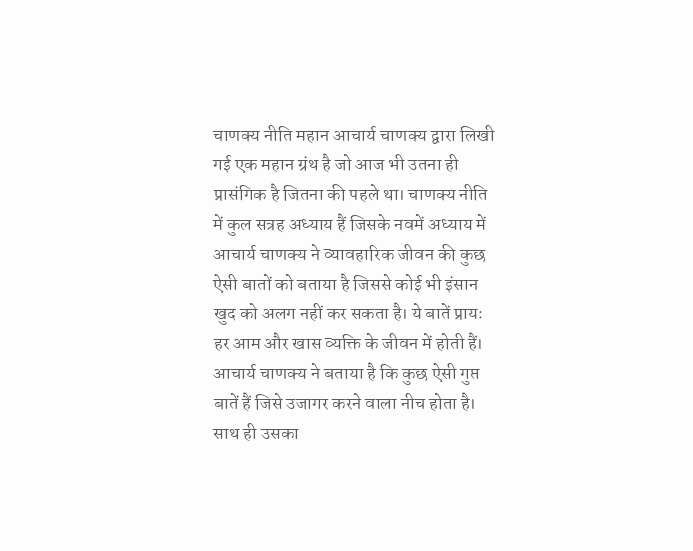चाणक्य नीति महान आचार्य चाणक्य द्वारा लिखी गई एक महान ग्रंथ है जो आज भी उतना ही प्रासंगिक है जितना की पहले था। चाणक्य नीति में कुल सत्रह अध्याय हैं जिसके नवमें अध्याय में आचार्य चाणक्य ने व्यावहारिक जीवन की कुछ ऐसी बातों को बताया है जिससे कोई भी इंसान खुद को अलग नहीं कर सकता है। ये बातें प्रायः हर आम और खास व्यक्ति के जीवन में होती हैं। आचार्य चाणक्य ने बताया है कि कुछ ऐसी गुप्त बातें हैं जिसे उजागर करने वाला नीच होता है। साथ ही उसका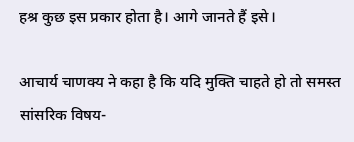हश्र कुछ इस प्रकार होता है। आगे जानते हैं इसे।

आचार्य चाणक्य ने कहा है कि यदि मुक्ति चाहते हो तो समस्त सांसरिक विषय-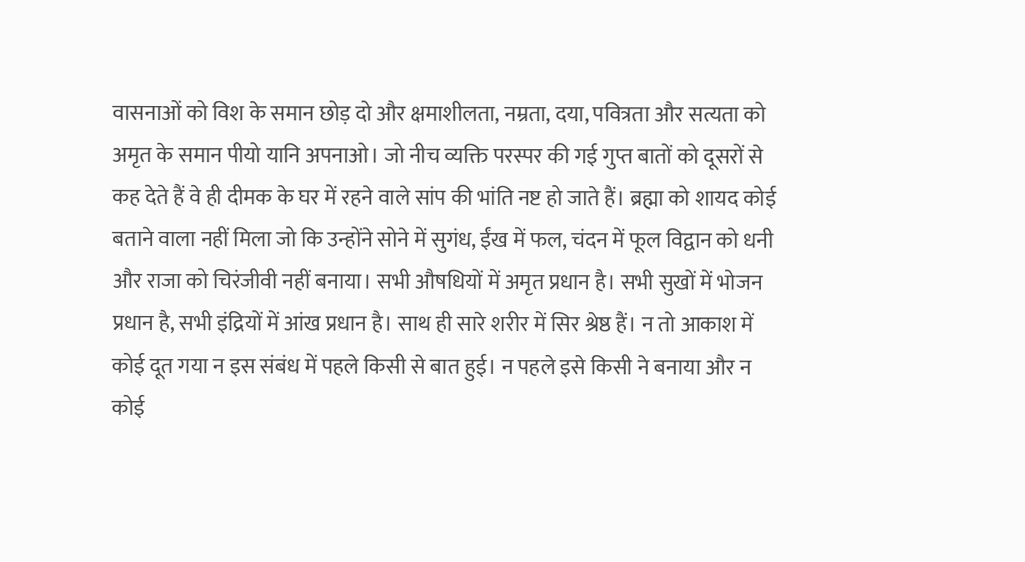वासनाओं को विश के समान छोड़ दो और क्षमाशीलता, नम्रता, दया, पवित्रता और सत्यता को अमृत के समान पीयो यानि अपनाओ। जो नीच व्यक्ति परस्पर की गई गुप्त बातों को दूसरों से कह देते हैं वे ही दीमक के घर में रहने वाले सांप की भांति नष्ट हो जाते हैं। ब्रह्मा को शायद कोई बताने वाला नहीं मिला जो कि उन्होंने सोने में सुगंध, ईंख में फल, चंदन में फूल विद्वान को धनी और राजा को चिरंजीवी नहीं बनाया। सभी औषधियों में अमृत प्रधान है। सभी सुखों में भोजन प्रधान है, सभी इंद्रियों में आंख प्रधान है। साथ ही सारे शरीर में सिर श्रेष्ठ हैं। न तो आकाश में कोई दूत गया न इस संबंध में पहले किसी से बात हुई। न पहले इसे किसी ने बनाया और न कोई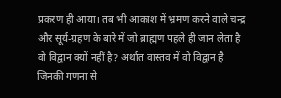प्रकरण ही आया। तब भी आकाश में भ्रमण करने वाले चन्द्र और सूर्य-ग्रहण के बारे में जो ब्राह्मण पहले ही जान लेता है वो विद्वान क्यों नहीं है? अर्थात वास्तव में वो विद्वान है जिनकी गणना से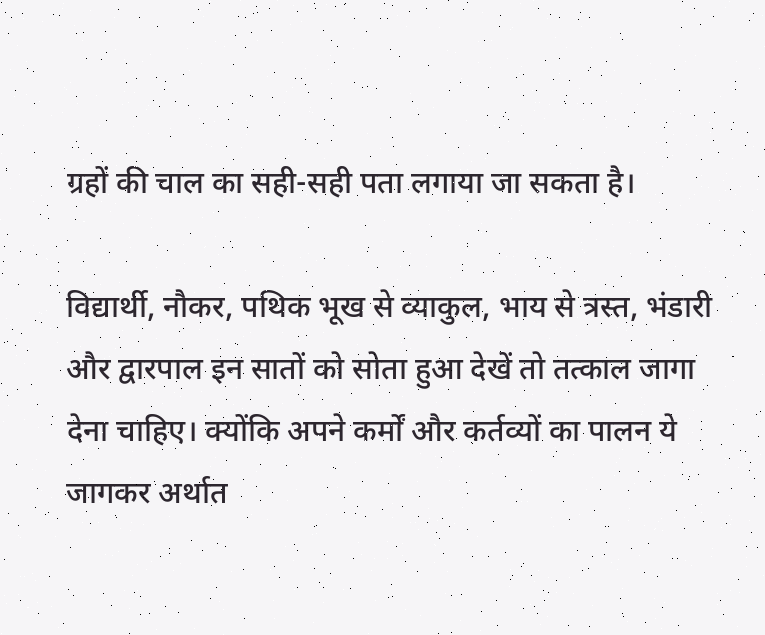ग्रहों की चाल का सही-सही पता लगाया जा सकता है।

विद्यार्थी, नौकर, पथिक भूख से व्याकुल, भाय से त्रस्त, भंडारी और द्वारपाल इन सातों को सोता हुआ देखें तो तत्काल जागा देना चाहिए। क्योंकि अपने कर्मों और कर्तव्यों का पालन ये जागकर अर्थात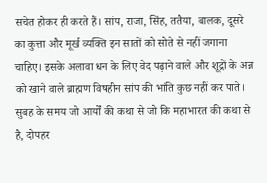सचेत होकर ही करते हैं। सांप, राजा, सिंह, ततैया, बालक, दूसरे का कुत्ता और मूर्ख व्यक्ति इन सातों को सोते से नहीं जगाना चाहिए। इसके अलावा धन के लिए वेद पढ़ाने वाले और शूद्रों के अन्न को खाने वाले ब्राह्मण विषहीन सांप की भांति कुछ नहीं कर पाते। सुबह के समय जो आर्यों की कथा से जो कि महाभारत की कथा से है, दोपहर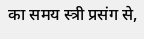का समय स्त्री प्रसंग से,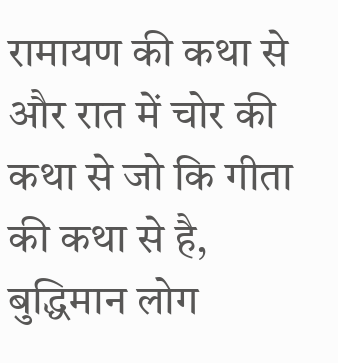रामायण की कथा से और रात में चोर की कथा से जो कि गीता की कथा से है, बुद्धिमान लोग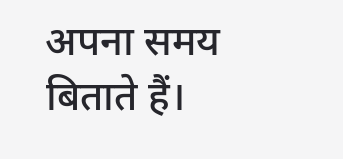अपना समय बिताते हैं।